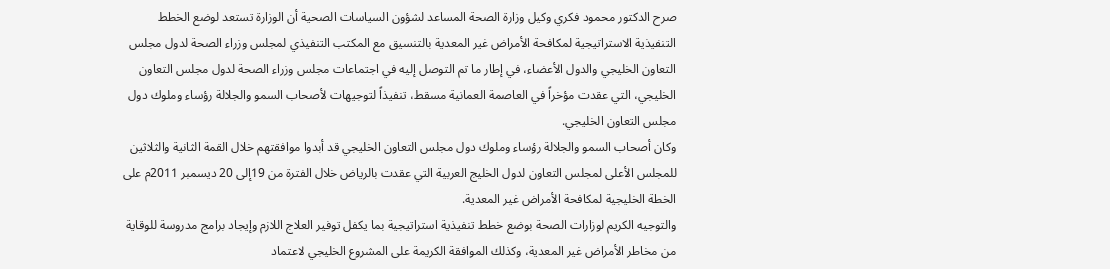صرح الدكتور محمود فكري وكيل وزارة الصحة المساعد لشؤون السياسات الصحية أن الوزارة تستعد لوضع الخطط التنفيذية الاستراتيجية لمكافحة الأمراض غير المعدية بالتنسيق مع المكتب التنفيذي لمجلس وزراء الصحة لدول مجلس التعاون الخليجي والدول الأعضاء، في إطار ما تم التوصل إليه في اجتماعات مجلس وزراء الصحة لدول مجلس التعاون الخليجي، التي عقدت مؤخراً في العاصمة العمانية مسقط، تنفيذاً لتوجيهات لأصحاب السمو والجلالة رؤساء وملوك دول مجلس التعاون الخليجي.
وكان أصحاب السمو والجلالة رؤساء وملوك دول مجلس التعاون الخليجي قد أبدوا موافقتهم خلال القمة الثانية والثلاثين للمجلس الأعلى لمجلس التعاون لدول الخليج العربية التي عقدت بالرياض خلال الفترة من 19إلى 20 ديسمبر 2011م على الخطة الخليجية لمكافحة الأمراض غير المعدية.
والتوجيه الكريم لوزارات الصحة بوضع خطط تنفيذية استراتيجية بما يكفل توفير العلاج اللازم وإيجاد برامج مدروسة للوقاية من مخاطر الأمراض غير المعدية، وكذلك الموافقة الكريمة على المشروع الخليجي لاعتماد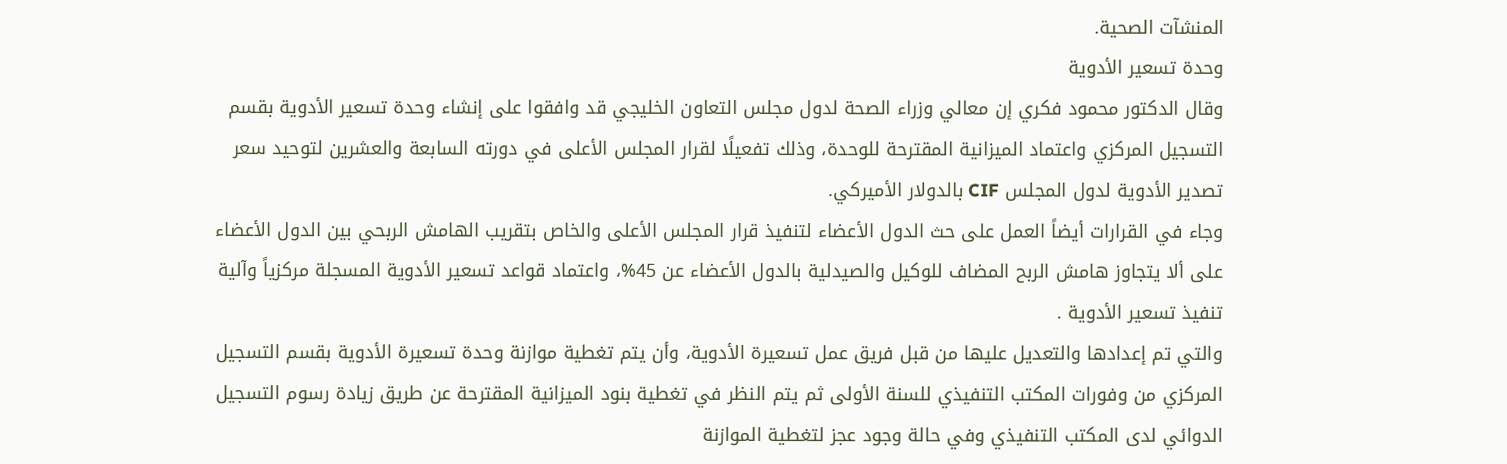المنشآت الصحية.
وحدة تسعير الأدوية
وقال الدكتور محمود فكري إن معالي وزراء الصحة لدول مجلس التعاون الخليجي قد وافقوا على إنشاء وحدة تسعير الأدوية بقسم التسجيل المركزي واعتماد الميزانية المقترحة للوحدة، وذلك تفعيلًا لقرار المجلس الأعلى في دورته السابعة والعشرين لتوحيد سعر تصدير الأدوية لدول المجلس CIF بالدولار الأميركي.
وجاء في القرارات أيضاً العمل على حث الدول الأعضاء لتنفيذ قرار المجلس الأعلى والخاص بتقريب الهامش الربحي بين الدول الأعضاء على ألا يتجاوز هامش الربح المضاف للوكيل والصيدلية بالدول الأعضاء عن 45%، واعتماد قواعد تسعير الأدوية المسجلة مركزياً وآلية تنفيذ تسعير الأدوية .
والتي تم إعدادها والتعديل عليها من قبل فريق عمل تسعيرة الأدوية، وأن يتم تغطية موازنة وحدة تسعيرة الأدوية بقسم التسجيل المركزي من وفورات المكتب التنفيذي للسنة الأولى ثم يتم النظر في تغطية بنود الميزانية المقترحة عن طريق زيادة رسوم التسجيل الدوائي لدى المكتب التنفيذي وفي حالة وجود عجز لتغطية الموازنة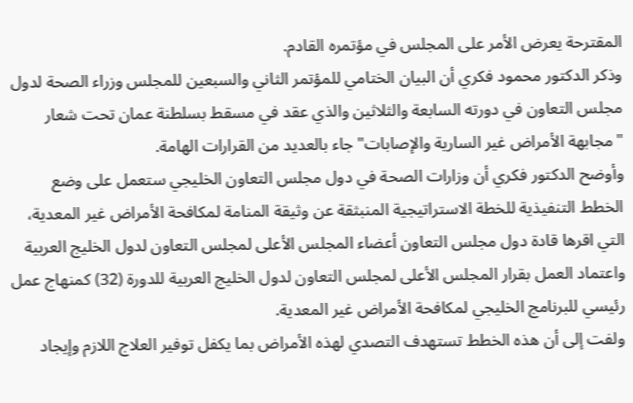المقترحة يعرض الأمر على المجلس في مؤتمره القادم.
وذكر الدكتور محمود فكري أن البيان الختامي للمؤتمر الثاني والسبعين للمجلس وزراء الصحة لدول مجلس التعاون في دورته السابعة والثلاثين والذي عقد في مسقط بسلطنة عمان تحت شعار "مجابهة الأمراض غير السارية والإصابات" جاء بالعديد من القرارات الهامة.
وأوضح الدكتور فكري أن وزارات الصحة في دول مجلس التعاون الخليجي ستعمل على وضع الخطط التنفيذية للخطة الاستراتيجية المنبثقة عن وثيقة المنامة لمكافحة الأمراض غير المعدية، التي اقرها قادة دول مجلس التعاون أعضاء المجلس الأعلى لمجلس التعاون لدول الخليج العربية واعتماد العمل بقرار المجلس الأعلى لمجلس التعاون لدول الخليج العربية للدورة (32) كمنهاج عمل رئيسي للبرنامج الخليجي لمكافحة الأمراض غير المعدية.
ولفت إلى أن هذه الخطط تستهدف التصدي لهذه الأمراض بما يكفل توفير العلاج اللازم وإيجاد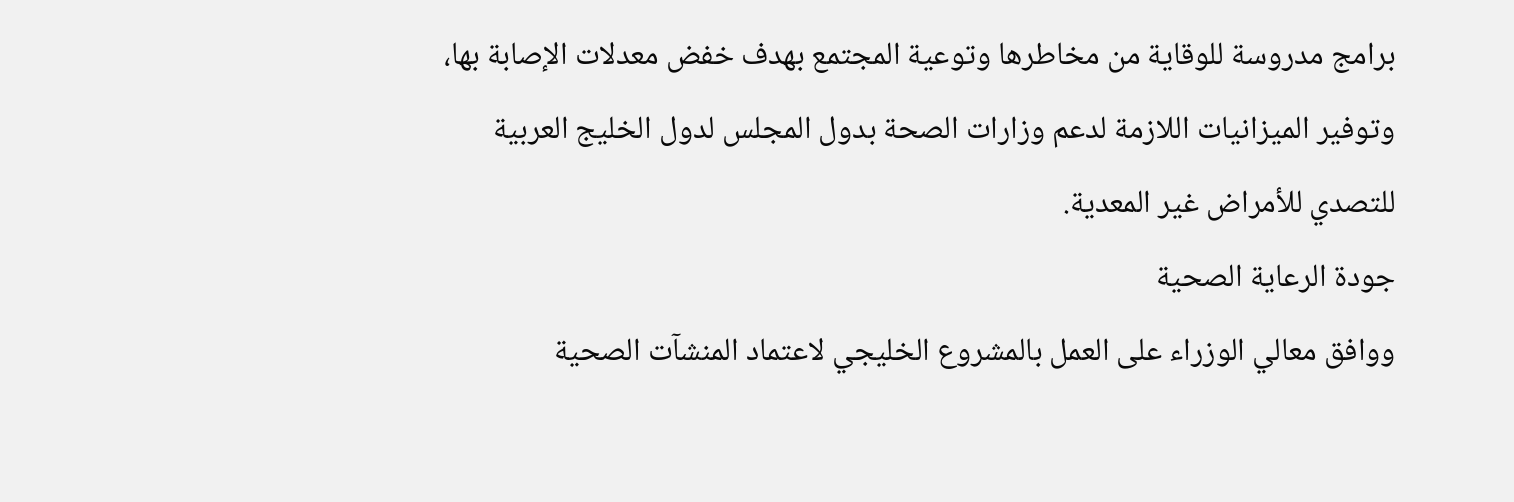برامج مدروسة للوقاية من مخاطرها وتوعية المجتمع بهدف خفض معدلات الإصابة بها، وتوفير الميزانيات اللازمة لدعم وزارات الصحة بدول المجلس لدول الخليج العربية للتصدي للأمراض غير المعدية.
جودة الرعاية الصحية
ووافق معالي الوزراء على العمل بالمشروع الخليجي لاعتماد المنشآت الصحية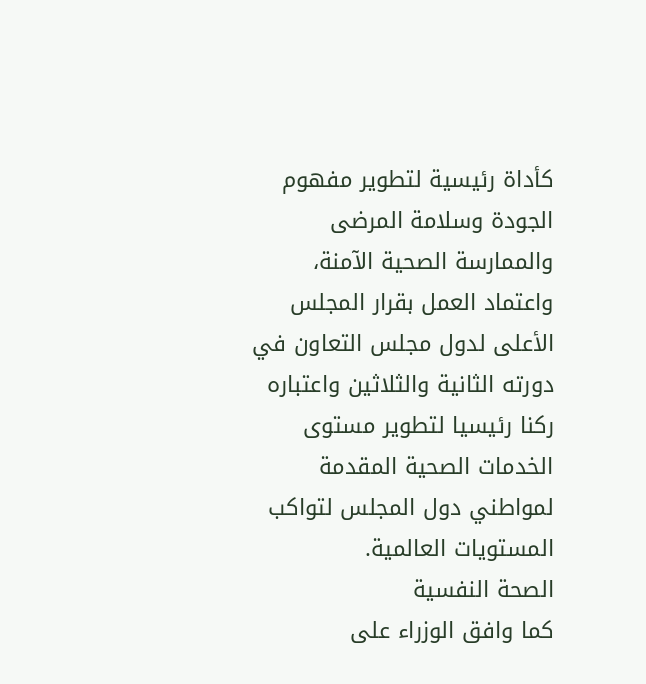كأداة رئيسية لتطوير مفهوم الجودة وسلامة المرضى والممارسة الصحية الآمنة، واعتماد العمل بقرار المجلس الأعلى لدول مجلس التعاون في دورته الثانية والثلاثين واعتباره ركنا رئيسيا لتطوير مستوى الخدمات الصحية المقدمة لمواطني دول المجلس لتواكب المستويات العالمية.
الصحة النفسية
كما وافق الوزراء على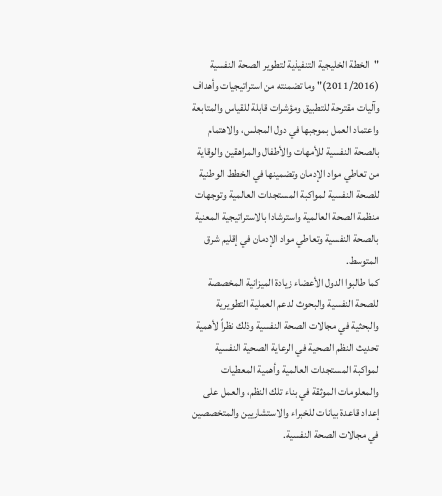"الخطة الخليجية التنفيذية لتطوير الصحة النفسية (2011/2016)" وما تضمنته من استراتيجيات وأهداف وآليات مقترحة للتطبيق ومؤشرات قابلة للقياس والمتابعة واعتماد العمل بموجبها في دول المجلس، والاهتمام بالصحة النفسية للأمهات والأطفال والمراهقين والوقاية من تعاطي مواد الإدمان وتضمينها في الخطط الوطنية للصحة النفسية لمواكبة المستجدات العالمية وتوجهات منظمة الصحة العالمية واسترشادا بالاستراتيجية المعنية بالصحة النفسية وتعاطي مواد الإدمان في إقليم شرق المتوسط.
كما طالبوا الدول الأعضاء زيادة الميزانية المخصصة للصحة النفسية والبحوث لدعم العملية التطويرية والبحثية في مجالات الصحة النفسية وذلك نظراً لأهمية تحديث النظم الصحية في الرعاية الصحية النفسية لمواكبة المستجدات العالمية وأهمية المعطيات والمعلومات الموثقة في بناء تلك النظم، والعمل على إعداد قاعدة بيانات للخبراء والاستشاريين والمتخصصين في مجالات الصحة النفسية.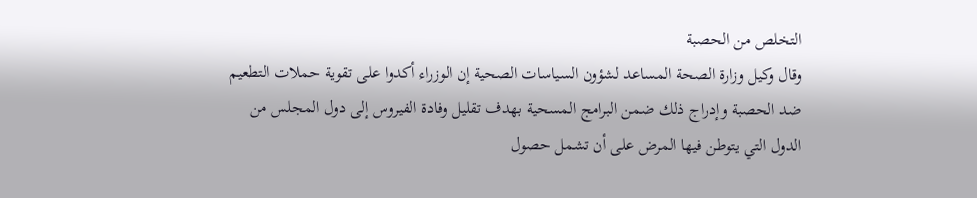التخلص من الحصبة
وقال وكيل وزارة الصحة المساعد لشؤون السياسات الصحية إن الوزراء أكدوا على تقوية حملات التطعيم ضد الحصبة وإدراج ذلك ضمن البرامج المسحية بهدف تقليل وفادة الفيروس إلى دول المجلس من الدول التي يتوطن فيها المرض على أن تشمل حصول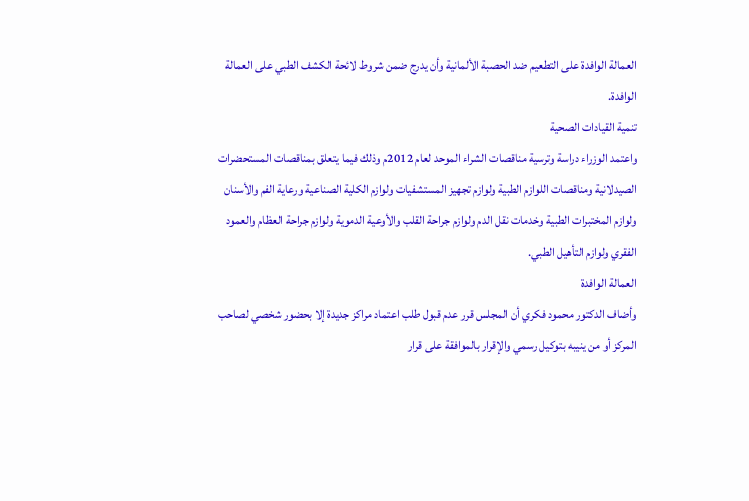العمالة الوافدة على التطعيم ضد الحصبة الألمانية وأن يدرج ضمن شروط لائحة الكشف الطبي على العمالة الوافدة.
تنمية القيادات الصحية
واعتمد الوزراء دراسة وترسية مناقصات الشراء الموحد لعام 2012م وذلك فيما يتعلق بمناقصات المستحضرات الصيدلانية ومناقصات اللوازم الطبية ولوازم تجهيز المستشفيات ولوازم الكلية الصناعية ورعاية الفم والأسنان ولوازم المختبرات الطبية وخدمات نقل الدم ولوازم جراحة القلب والأوعية الدموية ولوازم جراحة العظام والعمود الفقري ولوازم التأهيل الطبي.
العمالة الوافدة
وأضاف الدكتور محمود فكري أن المجلس قرر عدم قبول طلب اعتماد مراكز جديدة إلا بحضور شخصي لصاحب المركز أو من ينيبه بتوكيل رسمي والإقرار بالموافقة على قرار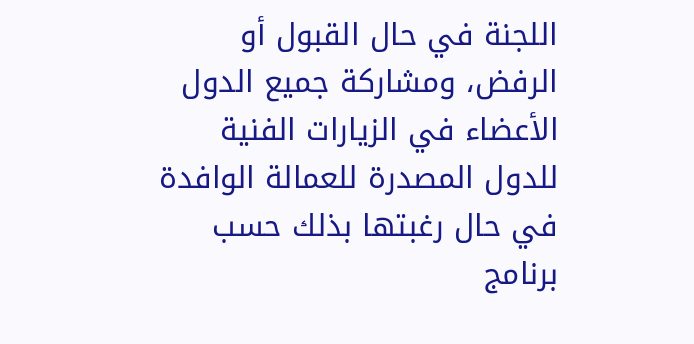اللجنة في حال القبول أو الرفض، ومشاركة جميع الدول الأعضاء في الزيارات الفنية للدول المصدرة للعمالة الوافدة في حال رغبتها بذلك حسب برنامج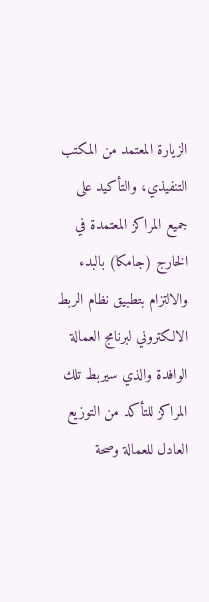الزيارة المعتمد من المكتب التنفيذي، والتأكيد على جميع المراكز المعتمدة في الخارج (جامكا) بالبدء والالتزام بتطبيق نظام الربط الالكتروني لبرنامج العمالة الوافدة والذي سيربط تلك المراكز للتأكد من التوزيع العادل للعمالة وصحة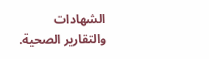الشهادات والتقارير الصحية.